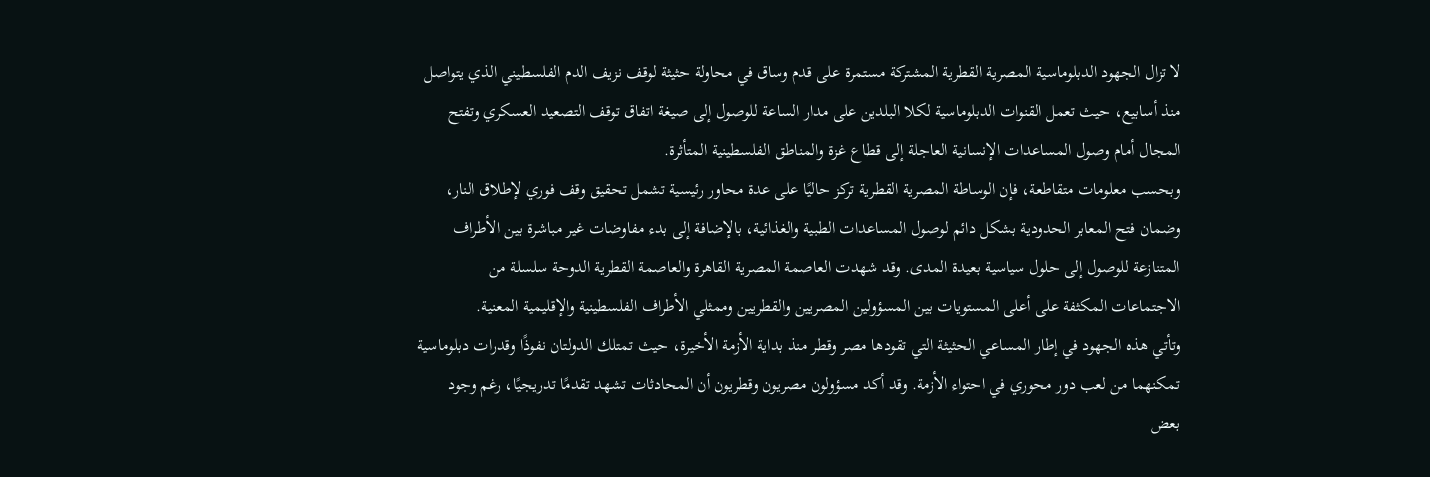لا تزال الجهود الدبلوماسية المصرية القطرية المشتركة مستمرة على قدم وساق في محاولة حثيثة لوقف نزيف الدم الفلسطيني الذي يتواصل منذ أسابيع، حيث تعمل القنوات الدبلوماسية لكلا البلدين على مدار الساعة للوصول إلى صيغة اتفاق توقف التصعيد العسكري وتفتح المجال أمام وصول المساعدات الإنسانية العاجلة إلى قطاع غزة والمناطق الفلسطينية المتأثرة.
وبحسب معلومات متقاطعة، فإن الوساطة المصرية القطرية تركز حاليًا على عدة محاور رئيسية تشمل تحقيق وقف فوري لإطلاق النار، وضمان فتح المعابر الحدودية بشكل دائم لوصول المساعدات الطبية والغذائية، بالإضافة إلى بدء مفاوضات غير مباشرة بين الأطراف المتنازعة للوصول إلى حلول سياسية بعيدة المدى. وقد شهدت العاصمة المصرية القاهرة والعاصمة القطرية الدوحة سلسلة من الاجتماعات المكثفة على أعلى المستويات بين المسؤولين المصريين والقطريين وممثلي الأطراف الفلسطينية والإقليمية المعنية.
وتأتي هذه الجهود في إطار المساعي الحثيثة التي تقودها مصر وقطر منذ بداية الأزمة الأخيرة، حيث تمتلك الدولتان نفوذًا وقدرات دبلوماسية تمكنهما من لعب دور محوري في احتواء الأزمة. وقد أكد مسؤولون مصريون وقطريون أن المحادثات تشهد تقدمًا تدريجيًا، رغم وجود بعض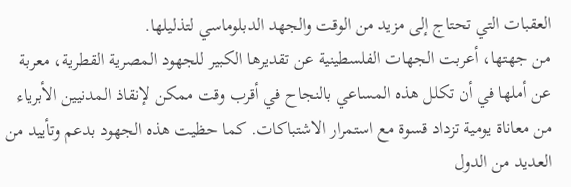العقبات التي تحتاج إلى مزيد من الوقت والجهد الدبلوماسي لتذليلها.
من جهتها، أعربت الجهات الفلسطينية عن تقديرها الكبير للجهود المصرية القطرية، معربة عن أملها في أن تكلل هذه المساعي بالنجاح في أقرب وقت ممكن لإنقاذ المدنيين الأبرياء من معاناة يومية تزداد قسوة مع استمرار الاشتباكات. كما حظيت هذه الجهود بدعم وتأييد من العديد من الدول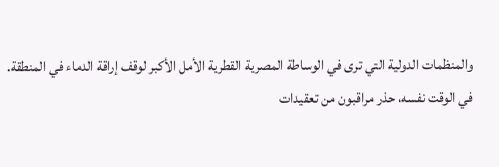والمنظمات الدولية التي ترى في الوساطة المصرية القطرية الأمل الأكبر لوقف إراقة الدماء في المنطقة.
في الوقت نفسه، حذر مراقبون من تعقيدات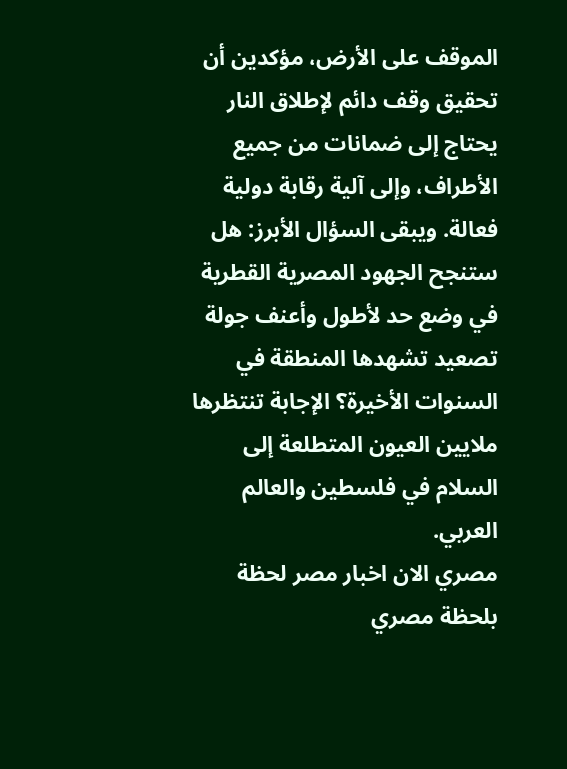الموقف على الأرض، مؤكدين أن تحقيق وقف دائم لإطلاق النار يحتاج إلى ضمانات من جميع الأطراف، وإلى آلية رقابة دولية فعالة. ويبقى السؤال الأبرز: هل ستنجح الجهود المصرية القطرية في وضع حد لأطول وأعنف جولة تصعيد تشهدها المنطقة في السنوات الأخيرة؟ الإجابة تنتظرها ملايين العيون المتطلعة إلى السلام في فلسطين والعالم العربي.
مصري الان اخبار مصر لحظة بلحظة مصري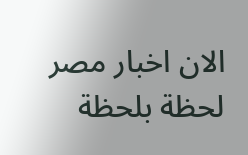الان اخبار مصر لحظة بلحظة